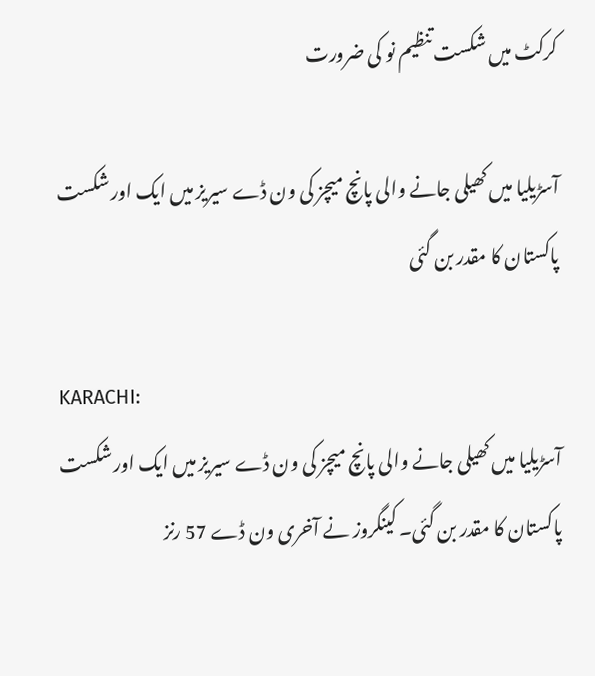کرکٹ میں شکست تنظیم نو کی ضرورت

آسڑیلیا میں کھیلی جانے والی پانچ میچز کی ون ڈے سیریز میں ایک اور شکست پاکستان کا مقدر بن گئی

KARACHI:
آسڑیلیا میں کھیلی جانے والی پانچ میچز کی ون ڈے سیریز میں ایک اور شکست پاکستان کا مقدر بن گئی۔ کینگروز نے آخری ون ڈے 57 رنز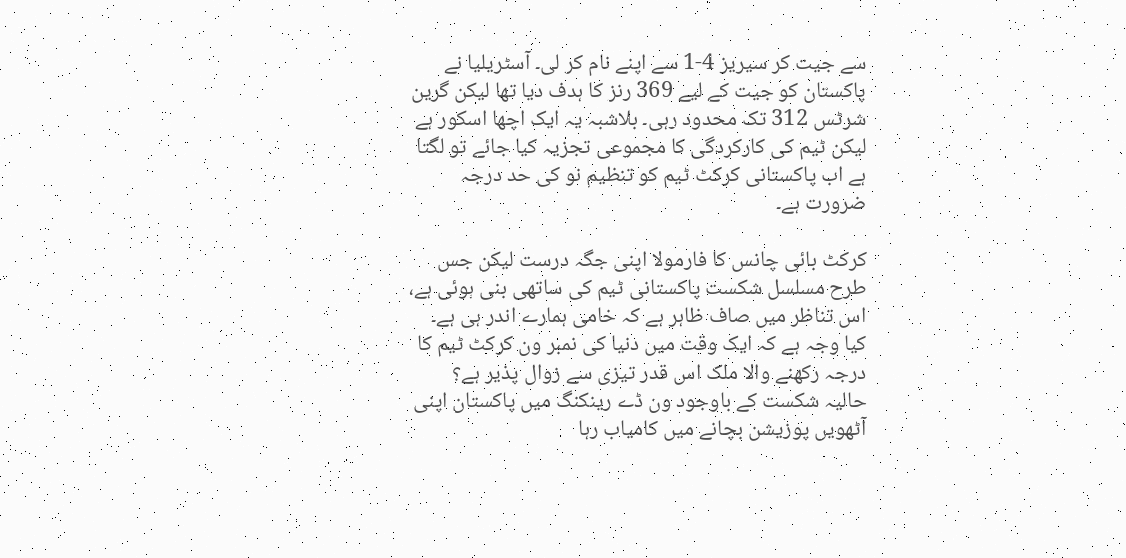سے جیت کر سیریز 4-1 سے اپنے نام کر لی۔ آسٹریلیا نے پاکستان کو جیت کے لیے 369 رنز کا ہدف دیا تھا لیکن گرین شرٹس 312 تک محدود رہی۔ بلاشبہ یہ ایک اچھا اسکور ہے لیکن ٹیم کی کارکردگی کا مجموعی تجزیہ کیا جائے تو لگتا ہے اب پاکستانی کرکٹ ٹیم کو تنظیم نو کی حد درجہ ضرورت ہے۔

کرکٹ بائی چانس کا فارمولا اپنی جگہ درست لیکن جس طرح مسلسل شکست پاکستانی ٹیم کی ساتھی بنی ہوئی ہے، اس تناظر میں صاف ظاہر ہے کہ خامی ہمارے اندر ہی ہے۔ کیا وجہ ہے کہ ایک وقت میں دنیا کی نمبر ون کرکٹ ٹیم کا درجہ رکھنے والا ملک اس قدر تیزی سے زوال پذیر ہے؟ حالیہ شکست کے باوجود ون ڈے رینکنگ میں پاکستان اپنی آٹھویں پوزیشن بچانے میں کامیاب رہا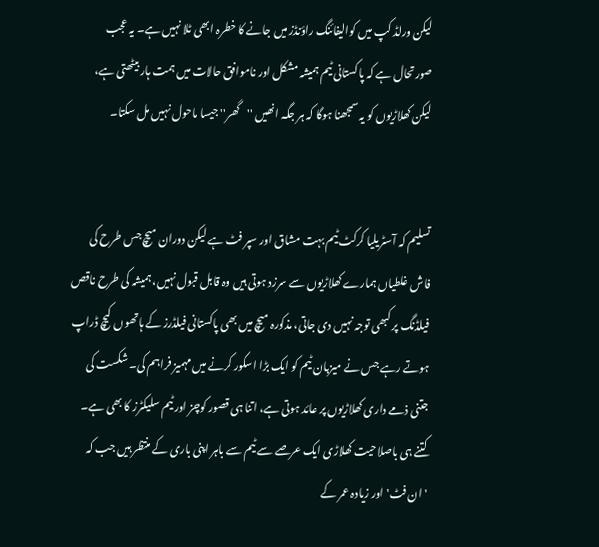لیکن ورلڈ کپ میں کوالیفائنگ راؤنڈز میں جانے کا خطرہ ابھی ٹلا نہیں ہے۔ یہ عجب صورتحال ہے کہ پاکستانی ٹیم ہمیشہ مشکل اور ناموافق حالات میں ہمت ہار بیٹھتی ہے، لیکن کھلاڑیوں کو یہ سمجھنا ہوگا کہ ہر جگہ انھیں ''گھر'' جیسا ماحول نہیں مل سکتا۔


تسلیم کہ آسٹریلیا کرکٹ ٹیم بہت مشاق اور سپر فٹ ہے لیکن دوران میچ جس طرح کی فاش غلطیاں ہمارے کھلاڑیوں سے سرزد ہوتی ہیں وہ قابل قبول نہیں، ہمیشہ کی طرح ناقص فیلڈنگ پر کبھی توجہ نہیں دی جاتی، مذکورہ میچ میں بھی پاکستانی فیلڈرز کے ہاتھوں کیچ ڈراپ ہوتے رہے جس نے میزبان ٹیم کو ایک بڑا اسکور کرنے میں مہمیز فراہم کی۔ شکست کی جتنی ذمے داری کھلاڑیوں پر عائد ہوتی ہے، اتنا ہی قصور کوچز اور ٹیم سلیکٹرز کا بھی ہے۔ کتنے ہی باصلاحیت کھلاڑی ایک عرصے سے ٹیم سے باہر اپنی باری کے منتظر ہیں جب کہ 'ان فٹ' اور زیادہ عمر کے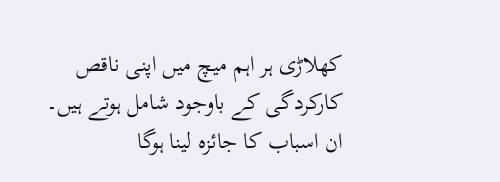کھلاڑی ہر اہم میچ میں اپنی ناقص کارکردگی کے باوجود شامل ہوتے ہیں۔ ان اسباب کا جائزہ لینا ہوگا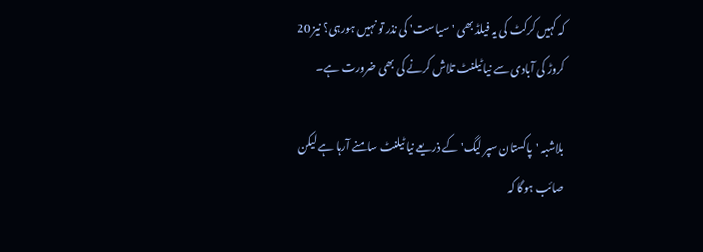کہ کہیں کرکٹ کی یہ فیلڈ بھی 'سیاست' کی نذر تو نہیں ہورہی؟ نیز 20 کروڑ کی آبادی سے نیا ٹیلنٹ تلاش کرنے کی بھی ضرورت ہے۔

بلاشبہ 'پاکستان سپر لیگ' کے ذریعے نیا ٹیلنٹ سامنے آرہا ہے لیکن صائب ہوگا کہ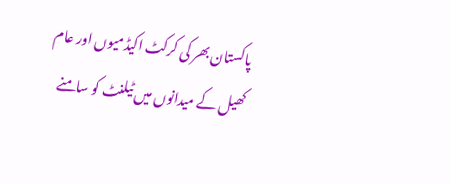پاکستان بھر کی کرکٹ اکیڈمیوں اور عام کھیل کے میدانوں میں ٹیلنٹ کو سامنے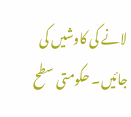لانے کی کاوشیں کی جائیں۔ حکومتی سطح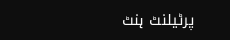پرٹیلنٹ ہنٹ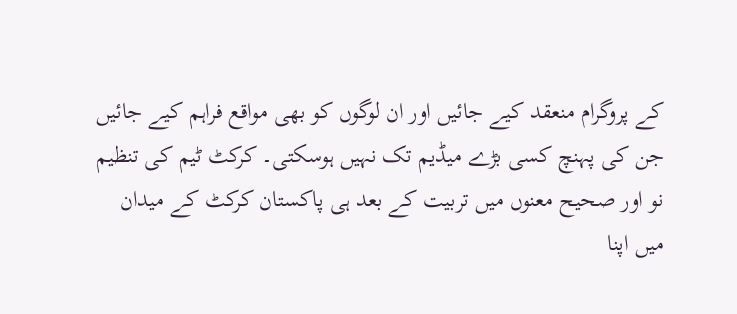کے پروگرام منعقد کیے جائیں اور ان لوگوں کو بھی مواقع فراہم کیے جائیں جن کی پہنچ کسی بڑے میڈیم تک نہیں ہوسکتی۔ کرکٹ ٹیم کی تنظیم نو اور صحیح معنوں میں تربیت کے بعد ہی پاکستان کرکٹ کے میدان میں اپنا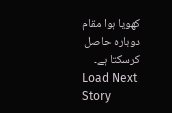کھویا ہوا مقام دوبارہ حاصل کرسکتا ہے۔
Load Next Story